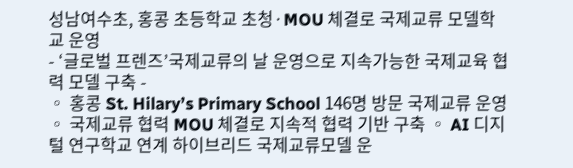성남여수초, 홍콩 초등학교 초청·MOU 체결로 국제교류 모델학교 운영
- ‘글로벌 프렌즈’국제교류의 날 운영으로 지속가능한 국제교육 협력 모델 구축 -
◦ 홍콩 St. Hilary’s Primary School 146명 방문 국제교류 운영 ◦ 국제교류 협력 MOU 체결로 지속적 협력 기반 구축 ◦ AI 디지털 연구학교 연계 하이브리드 국제교류모델 운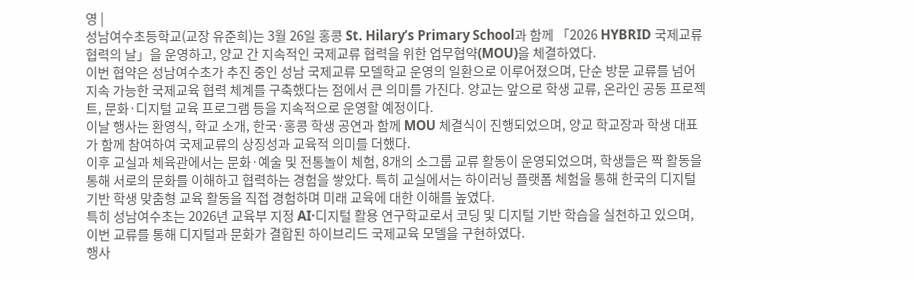영 |
성남여수초등학교(교장 유준희)는 3월 26일 홍콩 St. Hilary’s Primary School과 함께 「2026 HYBRID 국제교류협력의 날」을 운영하고, 양교 간 지속적인 국제교류 협력을 위한 업무협약(MOU)을 체결하였다.
이번 협약은 성남여수초가 추진 중인 성남 국제교류 모델학교 운영의 일환으로 이루어졌으며, 단순 방문 교류를 넘어 지속 가능한 국제교육 협력 체계를 구축했다는 점에서 큰 의미를 가진다. 양교는 앞으로 학생 교류, 온라인 공동 프로젝트, 문화·디지털 교육 프로그램 등을 지속적으로 운영할 예정이다.
이날 행사는 환영식, 학교 소개, 한국·홍콩 학생 공연과 함께 MOU 체결식이 진행되었으며, 양교 학교장과 학생 대표가 함께 참여하여 국제교류의 상징성과 교육적 의미를 더했다.
이후 교실과 체육관에서는 문화·예술 및 전통놀이 체험, 8개의 소그룹 교류 활동이 운영되었으며, 학생들은 짝 활동을 통해 서로의 문화를 이해하고 협력하는 경험을 쌓았다. 특히 교실에서는 하이러닝 플랫폼 체험을 통해 한국의 디지털 기반 학생 맞춤형 교육 활동을 직접 경험하며 미래 교육에 대한 이해를 높였다.
특히 성남여수초는 2026년 교육부 지정 AI·디지털 활용 연구학교로서 코딩 및 디지털 기반 학습을 실천하고 있으며, 이번 교류를 통해 디지털과 문화가 결합된 하이브리드 국제교육 모델을 구현하였다.
행사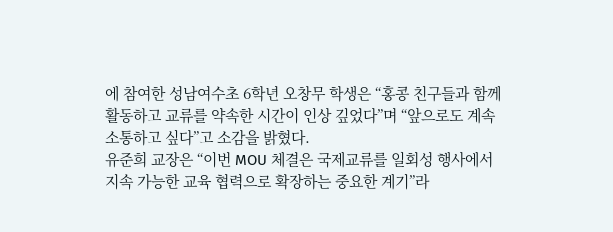에 참여한 성남여수초 6학년 오창무 학생은 “홍콩 친구들과 함께 활동하고 교류를 약속한 시간이 인상 깊었다”며 “앞으로도 계속 소통하고 싶다”고 소감을 밝혔다.
유준희 교장은 “이번 MOU 체결은 국제교류를 일회성 행사에서 지속 가능한 교육 협력으로 확장하는 중요한 계기”라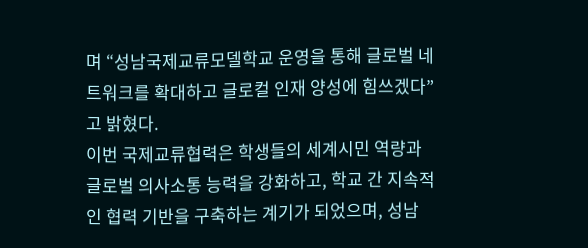며 “성남국제교류모델학교 운영을 통해 글로벌 네트워크를 확대하고 글로컬 인재 양성에 힘쓰겠다”고 밝혔다.
이번 국제교류협력은 학생들의 세계시민 역량과 글로벌 의사소통 능력을 강화하고, 학교 간 지속적인 협력 기반을 구축하는 계기가 되었으며, 성남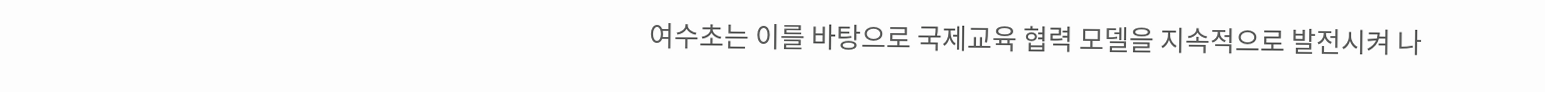여수초는 이를 바탕으로 국제교육 협력 모델을 지속적으로 발전시켜 나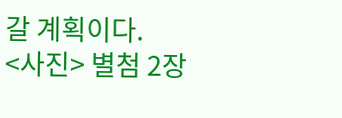갈 계획이다.
<사진> 별첨 2장